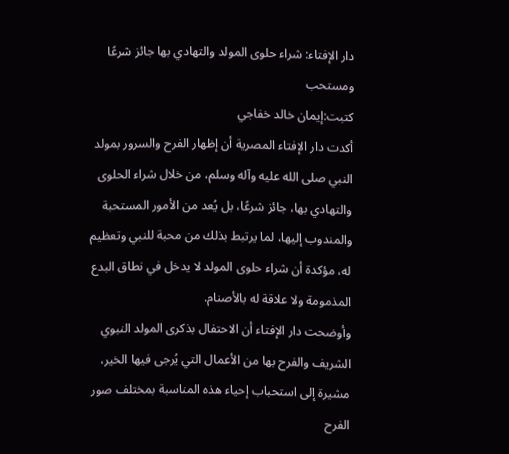دار الإفتاء: شراء حلوى المولد والتهادي بها جائز شرعًا ومستحب
كتبت:إيمان خالد خفاجي
أكدت دار الإفتاء المصرية أن إظهار الفرح والسرور بمولد النبي صلى الله عليه وآله وسلم، من خلال شراء الحلوى والتهادي بها، جائز شرعًا، بل يُعد من الأمور المستحبة والمندوب إليها، لما يرتبط بذلك من محبة للنبي وتعظيم له، مؤكدة أن شراء حلوى المولد لا يدخل في نطاق البدع المذمومة ولا علاقة له بالأصنام.
وأوضحت دار الإفتاء أن الاحتفال بذكرى المولد النبوي الشريف والفرح بها من الأعمال التي يُرجى فيها الخير، مشيرة إلى استحباب إحياء هذه المناسبة بمختلف صور الفرح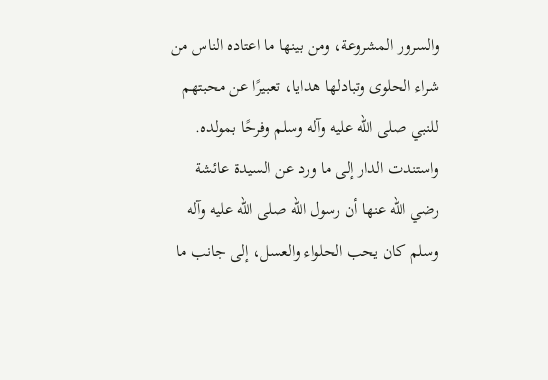والسرور المشروعة، ومن بينها ما اعتاده الناس من شراء الحلوى وتبادلها هدايا، تعبيرًا عن محبتهم للنبي صلى الله عليه وآله وسلم وفرحًا بمولده.
واستندت الدار إلى ما ورد عن السيدة عائشة رضي الله عنها أن رسول الله صلى الله عليه وآله وسلم كان يحب الحلواء والعسل، إلى جانب ما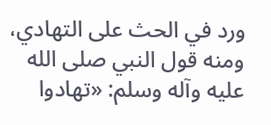ورد في الحث على التهادي، ومنه قول النبي صلى الله عليه وآله وسلم: «تهادوا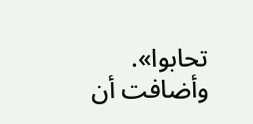تحابوا».
وأضافت أن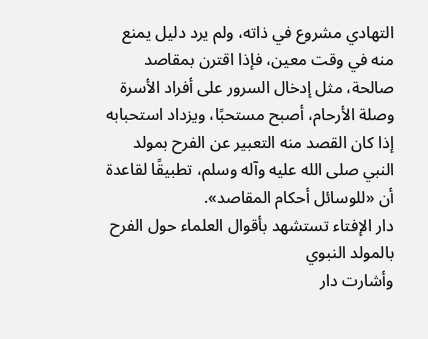التهادي مشروع في ذاته، ولم يرد دليل يمنع منه في وقت معين، فإذا اقترن بمقاصد صالحة، مثل إدخال السرور على أفراد الأسرة وصلة الأرحام، أصبح مستحبًا، ويزداد استحبابه إذا كان القصد منه التعبير عن الفرح بمولد النبي صلى الله عليه وآله وسلم، تطبيقًا لقاعدة أن «للوسائل أحكام المقاصد».
دار الإفتاء تستشهد بأقوال العلماء حول الفرح بالمولد النبوي
وأشارت دار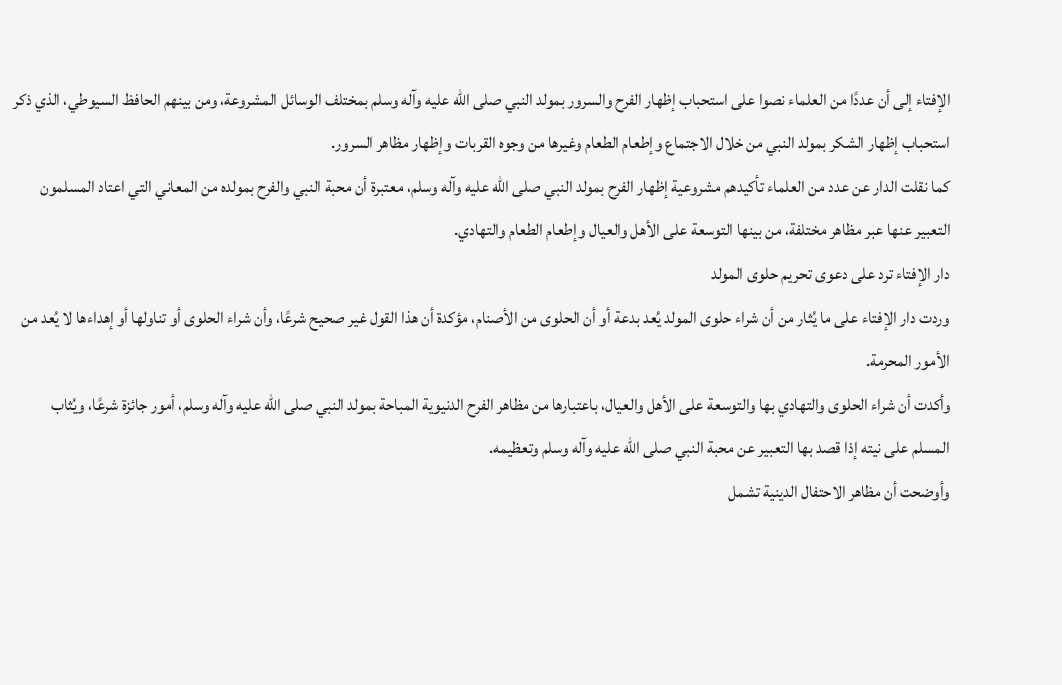الإفتاء إلى أن عددًا من العلماء نصوا على استحباب إظهار الفرح والسرور بمولد النبي صلى الله عليه وآله وسلم بمختلف الوسائل المشروعة، ومن بينهم الحافظ السيوطي، الذي ذكر استحباب إظهار الشكر بمولد النبي من خلال الاجتماع وإطعام الطعام وغيرها من وجوه القربات وإظهار مظاهر السرور.
كما نقلت الدار عن عدد من العلماء تأكيدهم مشروعية إظهار الفرح بمولد النبي صلى الله عليه وآله وسلم، معتبرة أن محبة النبي والفرح بمولده من المعاني التي اعتاد المسلمون التعبير عنها عبر مظاهر مختلفة، من بينها التوسعة على الأهل والعيال وإطعام الطعام والتهادي.
دار الإفتاء ترد على دعوى تحريم حلوى المولد
وردت دار الإفتاء على ما يُثار من أن شراء حلوى المولد يُعد بدعة أو أن الحلوى من الأصنام، مؤكدة أن هذا القول غير صحيح شرعًا، وأن شراء الحلوى أو تناولها أو إهداءها لا يُعد من الأمور المحرمة.
وأكدت أن شراء الحلوى والتهادي بها والتوسعة على الأهل والعيال، باعتبارها من مظاهر الفرح الدنيوية المباحة بمولد النبي صلى الله عليه وآله وسلم، أمور جائزة شرعًا، ويُثاب المسلم على نيته إذا قصد بها التعبير عن محبة النبي صلى الله عليه وآله وسلم وتعظيمه.
وأوضحت أن مظاهر الاحتفال الدينية تشمل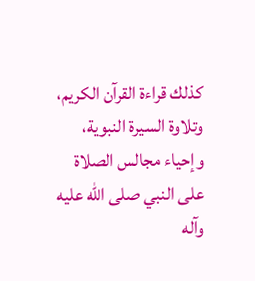كذلك قراءة القرآن الكريم، وتلاوة السيرة النبوية، وإحياء مجالس الصلاة على النبي صلى الله عليه وآله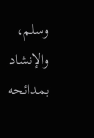وسلم، والإنشاد بمدائحه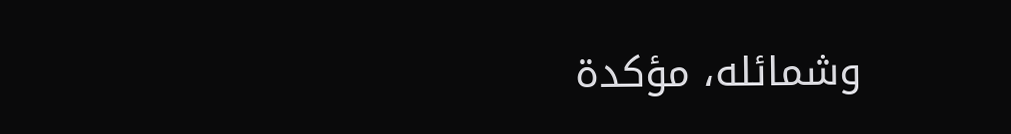وشمائله، مؤكدة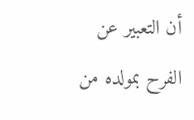أن التعبير عن الفرح بمولده من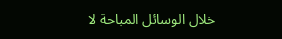خلال الوسائل المباحة لا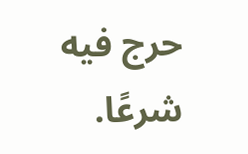حرج فيه شرعًا.